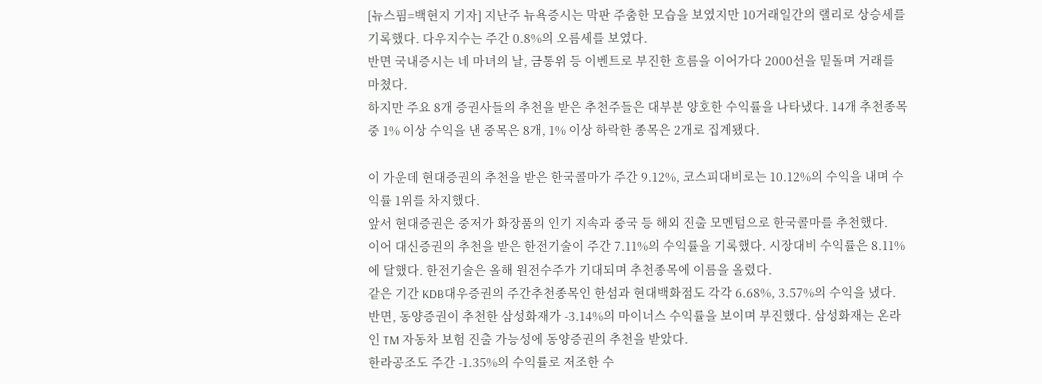[뉴스핌=백현지 기자] 지난주 뉴욕증시는 막판 주춤한 모습을 보였지만 10거래일간의 랠리로 상승세를 기록했다. 다우지수는 주간 0.8%의 오름세를 보였다.
반면 국내증시는 네 마녀의 날, 금통위 등 이벤트로 부진한 흐름을 이어가다 2000선을 밑돌며 거래를 마쳤다.
하지만 주요 8개 증권사들의 추천을 받은 추천주들은 대부분 양호한 수익률을 나타냈다. 14개 추천종목 중 1% 이상 수익을 낸 중목은 8개, 1% 이상 하락한 종목은 2개로 집계됐다.

이 가운데 현대증권의 추천을 받은 한국콜마가 주간 9.12%, 코스피대비로는 10.12%의 수익을 내며 수익률 1위를 차지했다.
앞서 현대증권은 중저가 화장품의 인기 지속과 중국 등 해외 진출 모멘텀으로 한국콜마를 추천했다.
이어 대신증권의 추천을 받은 한전기술이 주간 7.11%의 수익률을 기록했다. 시장대비 수익률은 8.11%에 달했다. 한전기술은 올해 원전수주가 기대되며 추천종목에 이름을 올렸다.
같은 기간 KDB대우증권의 주간추천종목인 한섬과 현대백화점도 각각 6.68%, 3.57%의 수익을 냈다.
반면, 동양증권이 추천한 삼성화재가 -3.14%의 마이너스 수익률을 보이며 부진했다. 삼성화재는 온라인 TM 자동차 보험 진출 가능성에 동양증권의 추천을 받았다.
한라공조도 주간 -1.35%의 수익률로 저조한 수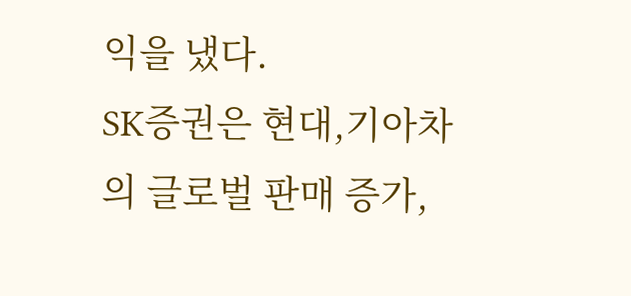익을 냈다.
SK증권은 현대,기아차의 글로벌 판매 증가,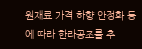원재료 가격 하향 안정화 등에 따라 한라공조를 추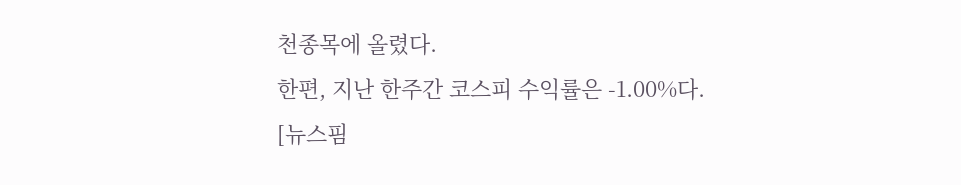천종목에 올렸다.
한편, 지난 한주간 코스피 수익률은 -1.00%다.
[뉴스핌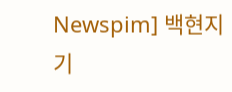Newspim] 백현지 기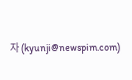자 (kyunji@newspim.com)